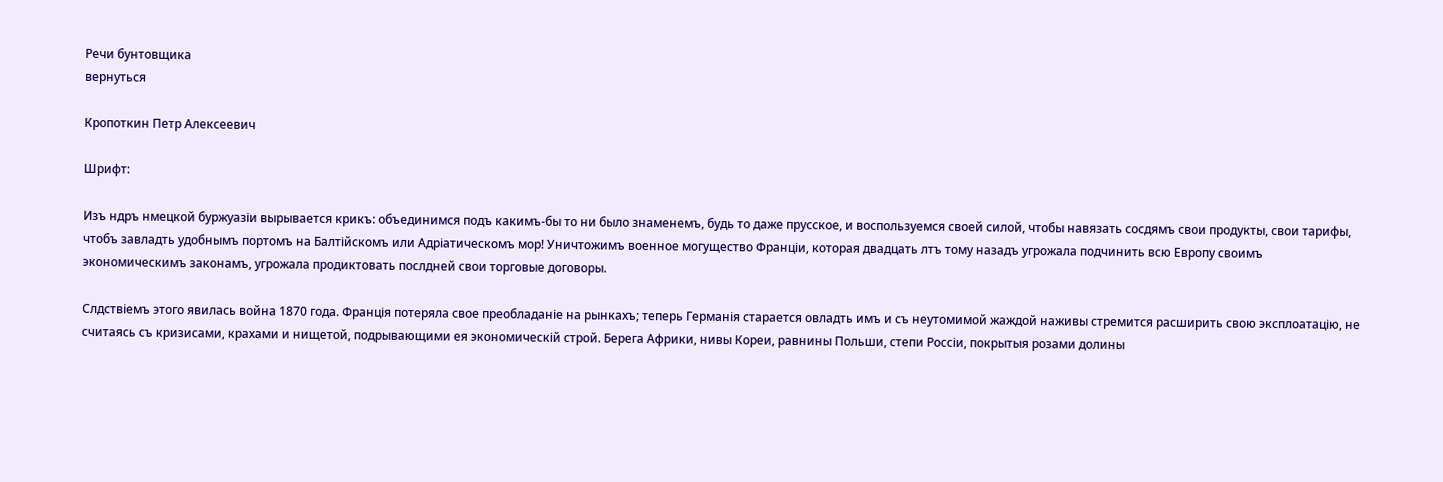Речи бунтовщика
вернуться

Кропоткин Петр Алексеевич

Шрифт:

Изъ ндръ нмецкой буржуазіи вырывается крикъ: объединимся подъ какимъ-бы то ни было знаменемъ, будь то даже прусское, и воспользуемся своей силой, чтобы навязать сосдямъ свои продукты, свои тарифы, чтобъ завладть удобнымъ портомъ на Балтійскомъ или Адріатическомъ мор! Уничтожимъ военное могущество Франціи, которая двадцать лтъ тому назадъ угрожала подчинить всю Европу своимъ экономическимъ законамъ, угрожала продиктовать послдней свои торговые договоры.

Слдствіемъ этого явилась война 1870 года. Франція потеряла свое преобладаніе на рынкахъ; теперь Германія старается овладть имъ и съ неутомимой жаждой наживы стремится расширить свою эксплоатацію, не считаясь съ кризисами, крахами и нищетой, подрывающими ея экономическій строй. Берега Африки, нивы Кореи, равнины Польши, степи Россіи, покрытыя розами долины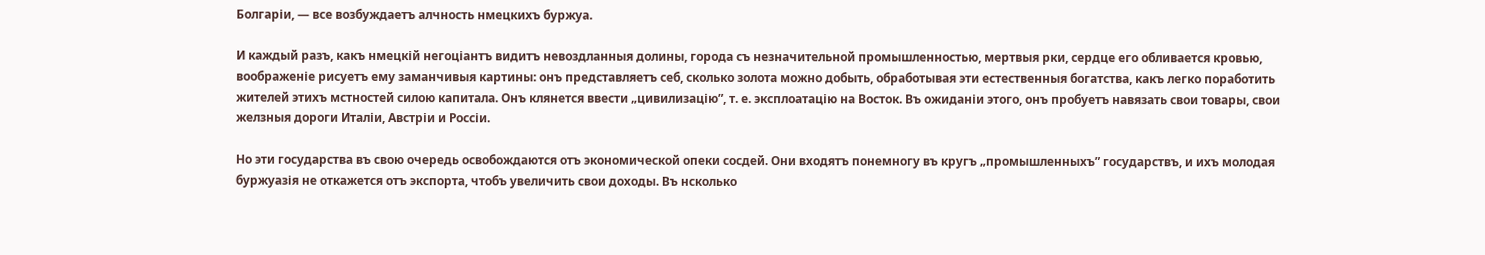Болгаріи, — все возбуждаетъ алчность нмецкихъ буржуа.

И каждый разъ, какъ нмецкій негоціантъ видитъ невоздланныя долины, города съ незначительной промышленностью, мертвыя рки, сердце его обливается кровью, воображеніе рисуетъ ему заманчивыя картины: онъ представляетъ себ, сколько золота можно добыть, обработывая эти естественныя богатства, какъ легко поработить жителей этихъ мстностей силою капитала. Онъ клянется ввести „цивилизацію”, т. е. эксплоатацію на Восток. Въ ожиданіи этого, онъ пробуетъ навязать свои товары, свои желзныя дороги Италіи, Австріи и Россіи.

Но эти государства въ свою очередь освобождаются отъ экономической опеки сосдей. Они входятъ понемногу въ кругъ „промышленныхъ” государствъ, и ихъ молодая буржуазія не откажется отъ экспорта, чтобъ увеличить свои доходы. Въ нсколько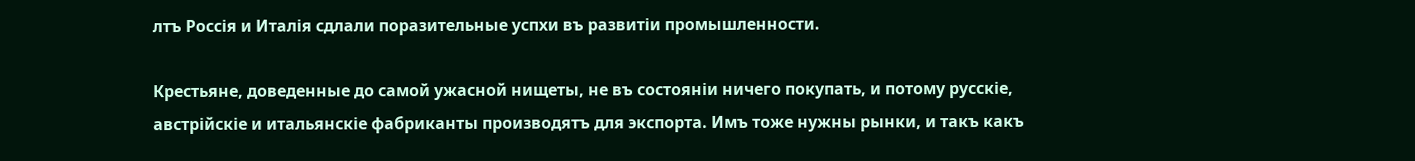лтъ Россія и Италія сдлали поразительные успхи въ развитіи промышленности.

Крестьяне, доведенные до самой ужасной нищеты, не въ состояніи ничего покупать, и потому русскіе, австрійскіе и итальянскіе фабриканты производятъ для экспорта. Имъ тоже нужны рынки, и такъ какъ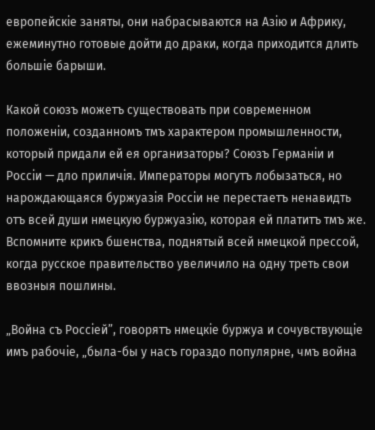европейскіе заняты, они набрасываются на Азію и Африку, ежеминутно готовые дойти до драки, когда приходится длить большіе барыши.

Какой союзъ можетъ существовать при современном положеніи, созданномъ тмъ характером промышленности, который придали ей ея организаторы? Союзъ Германіи и Россіи — дло приличія. Императоры могутъ лобызаться, но нарождающаяся буржуазія Россіи не перестаетъ ненавидть отъ всей души нмецкую буржуазію, которая ей платитъ тмъ же. Вспомните крикъ бшенства, поднятый всей нмецкой прессой, когда русское правительство увеличило на одну треть свои ввозныя пошлины.

„Война съ Россіей”, говорятъ нмецкіе буржуа и сочувствующіе имъ рабочіе, „была-бы у насъ гораздо популярне, чмъ война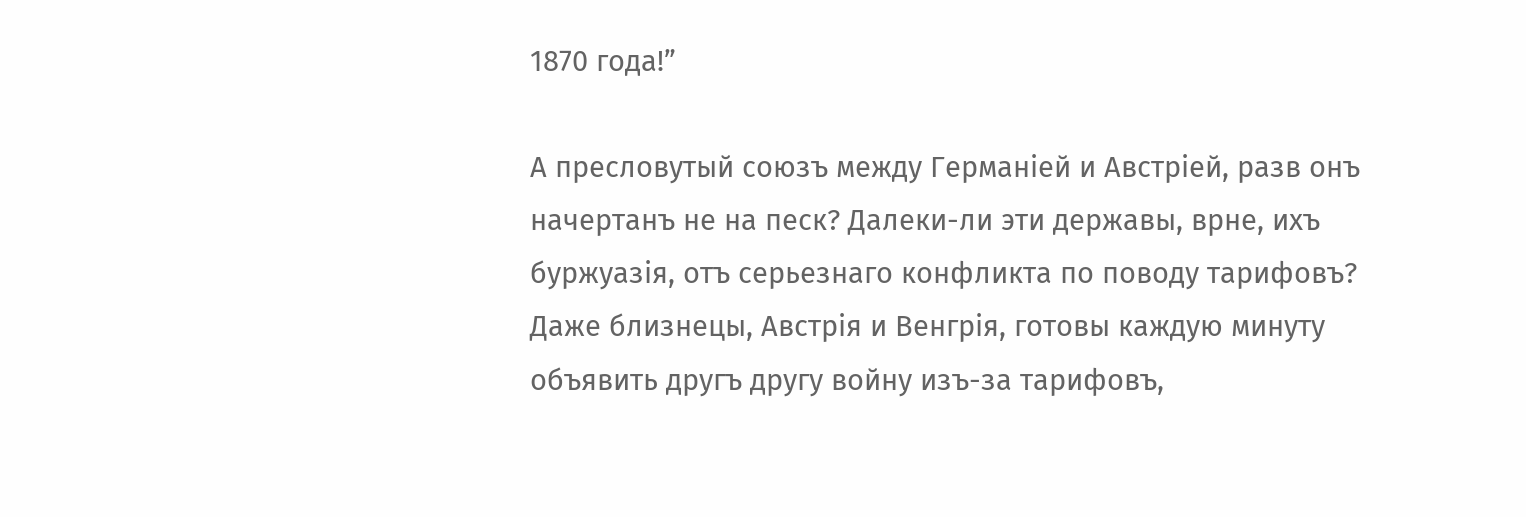1870 года!”

А пресловутый союзъ между Германіей и Австріей, разв онъ начертанъ не на песк? Далеки-ли эти державы, врне, ихъ буржуазія, отъ серьезнаго конфликта по поводу тарифовъ? Даже близнецы, Австрія и Венгрія, готовы каждую минуту объявить другъ другу войну изъ-за тарифовъ,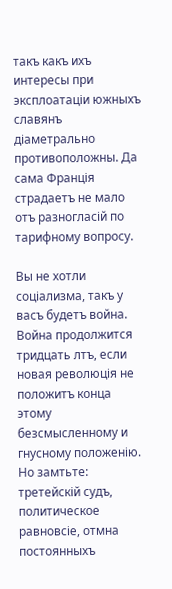такъ какъ ихъ интересы при эксплоатаціи южныхъ славянъ діаметрально противоположны. Да сама Франція страдаетъ не мало отъ разногласій по тарифному вопросу.

Вы не хотли соціализма, такъ у васъ будетъ война. Война продолжится тридцать лтъ, если новая революція не положитъ конца этому безсмысленному и гнусному положенію. Но замтьте: третейскій судъ, политическое равновсіе, отмна постоянныхъ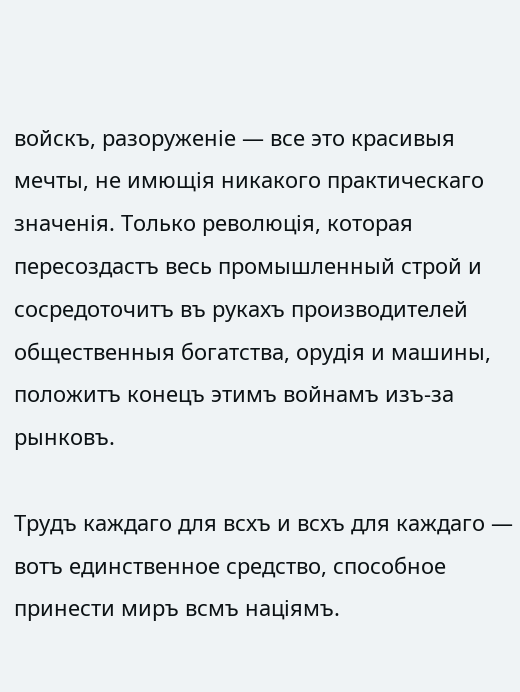войскъ, разоруженіе — все это красивыя мечты, не имющія никакого практическаго значенія. Только революція, которая пересоздастъ весь промышленный строй и сосредоточитъ въ рукахъ производителей общественныя богатства, орудія и машины, положитъ конецъ этимъ войнамъ изъ-за рынковъ.

Трудъ каждаго для всхъ и всхъ для каждаго — вотъ единственное средство, способное принести миръ всмъ націямъ.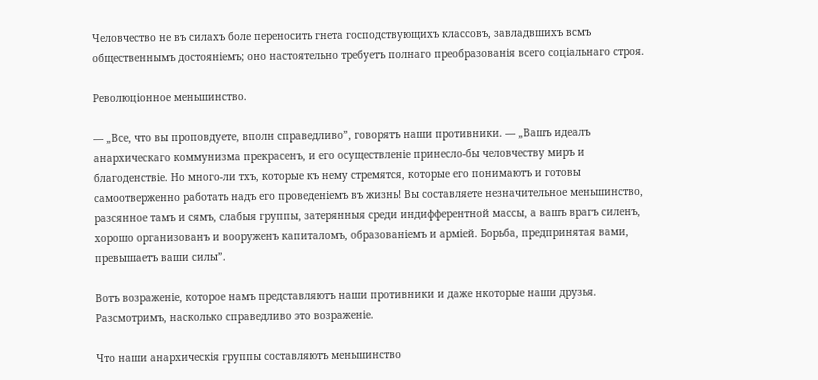Человчество не въ силахъ боле переносить гнета господствующихъ классовъ, завладвшихъ всмъ общественнымъ достояніемъ; оно настоятельно требуетъ полнаго преобразованія всего соціальнаго строя.

Революціонное меньшинство.

— „Все, что вы проповдуете, вполн справедливо”, говорятъ наши противники. — „Вашъ идеалъ анархическаго коммунизма прекрасенъ, и его осуществленіе принесло-бы человчеству миръ и благоденствіе. Но много-ли тхъ, которые къ нему стремятся, которые его понимаютъ и готовы самоотверженно работать надъ его проведеніемъ въ жизнь! Вы составляете незначительное меньшинство, разсянное тамъ и сямъ, слабыя группы, затерянныя среди индифферентной массы, а вашъ врагъ силенъ, хорошо организованъ и вооруженъ капиталомъ, образованіемъ и арміей. Борьба, предпринятая вами, превышаетъ ваши силы”.

Вотъ возраженіе, которое намъ представляютъ наши противники и даже нкоторые наши друзья. Разсмотримъ, насколько справедливо это возраженіе.

Что наши анархическія группы составляютъ меньшинство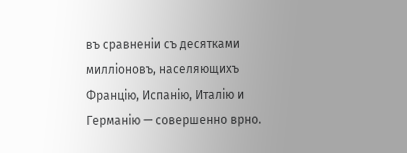въ сравненіи съ десятками милліоновъ, населяющихъ Францію, Испанію, Италію и Германію — совершенно врно.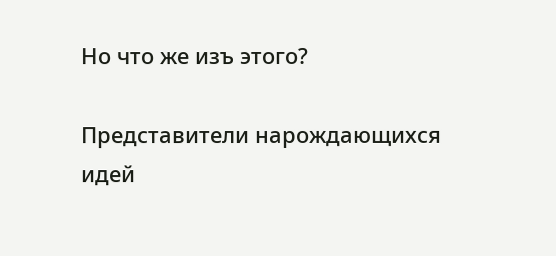Но что же изъ этого?

Представители нарождающихся идей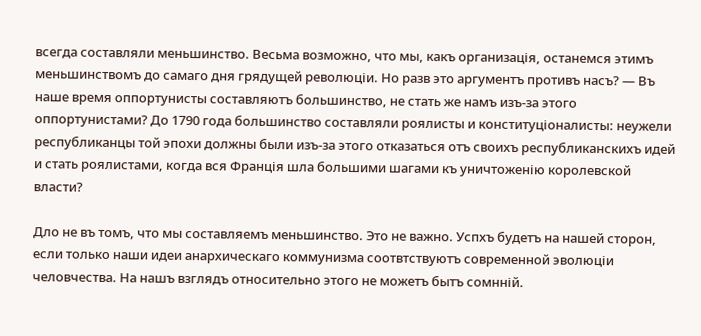всегда составляли меньшинство. Весьма возможно, что мы, какъ организація, останемся этимъ меньшинствомъ до самаго дня грядущей революціи. Но разв это аргументъ противъ насъ? — Въ наше время оппортунисты составляютъ большинство, не стать же намъ изъ-за этого оппортунистами? До 1790 года большинство составляли роялисты и конституціоналисты: неужели республиканцы той эпохи должны были изъ-за этого отказаться отъ своихъ республиканскихъ идей и стать роялистами, когда вся Франція шла большими шагами къ уничтоженію королевской власти?

Дло не въ томъ, что мы составляемъ меньшинство. Это не важно. Успхъ будетъ на нашей сторон, если только наши идеи анархическаго коммунизма соотвтствуютъ современной эволюціи человчества. На нашъ взглядъ относительно этого не можетъ бытъ сомнній.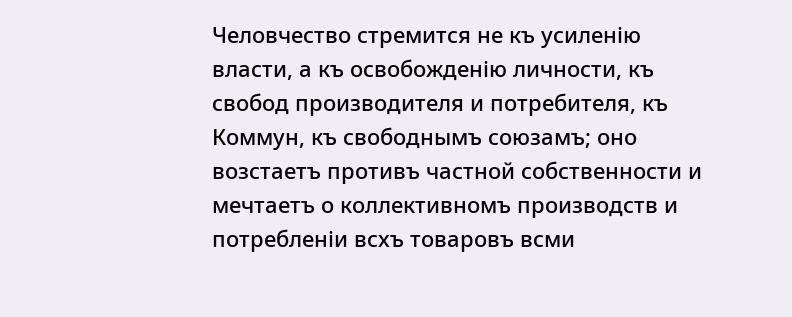Человчество стремится не къ усиленію власти, а къ освобожденію личности, къ свобод производителя и потребителя, къ Коммун, къ свободнымъ союзамъ; оно возстаетъ противъ частной собственности и мечтаетъ о коллективномъ производств и потребленіи всхъ товаровъ всми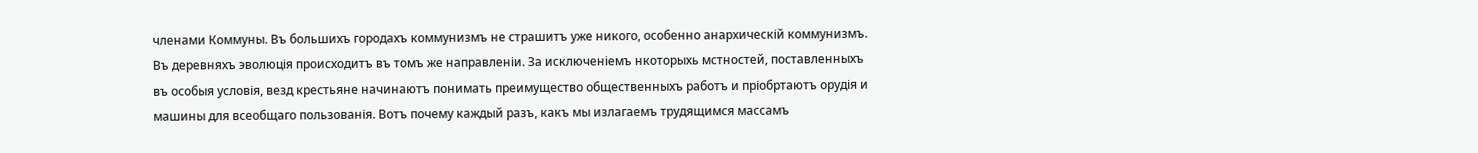членами Коммуны. Въ большихъ городахъ коммунизмъ не страшитъ уже никого, особенно анархическій коммунизмъ. Въ деревняхъ эволюція происходитъ въ томъ же направленіи. За исключеніемъ нкоторыхь мстностей, поставленныхъ въ особыя условія, везд крестьяне начинаютъ понимать преимущество общественныхъ работъ и пріобртаютъ орудія и машины для всеобщаго пользованія. Вотъ почему каждый разъ, какъ мы излагаемъ трудящимся массамъ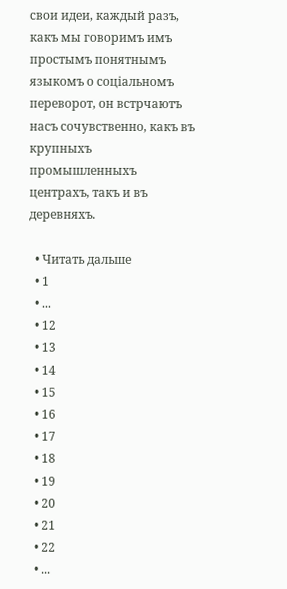свои идеи, каждый разъ, какъ мы говоримъ имъ простымъ понятнымъ языкомъ о соціальномъ переворот, он встрчаютъ насъ сочувственно, какъ въ крупныхъ промышленныхъ центрахъ, такъ и въ деревняхъ.

  • Читать дальше
  • 1
  • ...
  • 12
  • 13
  • 14
  • 15
  • 16
  • 17
  • 18
  • 19
  • 20
  • 21
  • 22
  • ...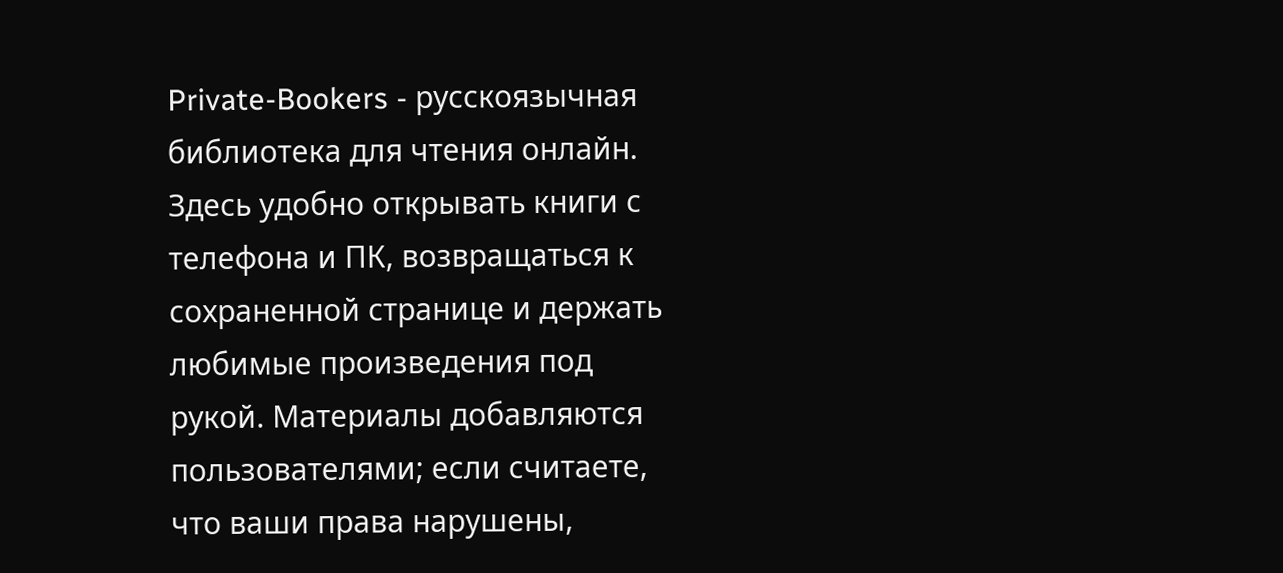Private-Bookers - русскоязычная библиотека для чтения онлайн. Здесь удобно открывать книги с телефона и ПК, возвращаться к сохраненной странице и держать любимые произведения под рукой. Материалы добавляются пользователями; если считаете, что ваши права нарушены,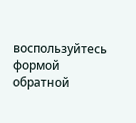воспользуйтесь формой обратной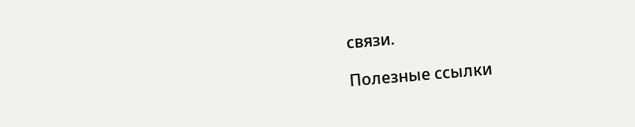связи.

Полезные ссылки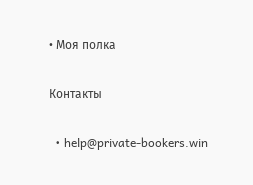• Моя полка

Контакты

  • help@private-bookers.win